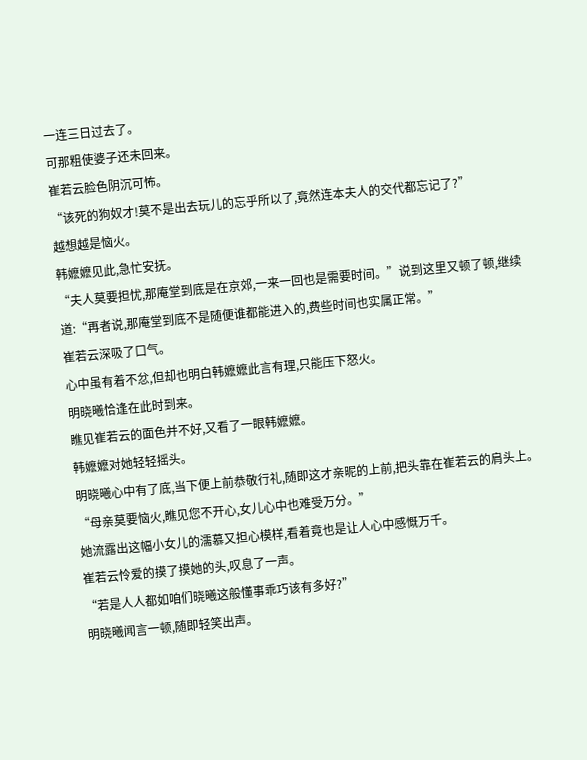一连三日过去了。
可那粗使婆子还未回来。
崔若云脸色阴沉可怖。
“该死的狗奴才!莫不是出去玩儿的忘乎所以了,竟然连本夫人的交代都忘记了?”
越想越是恼火。
韩嬷嬷见此,急忙安抚。
“夫人莫要担忧,那庵堂到底是在京郊,一来一回也是需要时间。”说到这里又顿了顿,继续道:“再者说,那庵堂到底不是随便谁都能进入的,费些时间也实属正常。”
崔若云深吸了口气。
心中虽有着不忿,但却也明白韩嬷嬷此言有理,只能压下怒火。
明晓曦恰逢在此时到来。
瞧见崔若云的面色并不好,又看了一眼韩嬷嬷。
韩嬷嬷对她轻轻摇头。
明晓曦心中有了底,当下便上前恭敬行礼,随即这才亲昵的上前,把头靠在崔若云的肩头上。
“母亲莫要恼火,瞧见您不开心,女儿心中也难受万分。”
她流露出这幅小女儿的濡慕又担心模样,看着竟也是让人心中感慨万千。
崔若云怜爱的摸了摸她的头,叹息了一声。
“若是人人都如咱们晓曦这般懂事乖巧该有多好?”
明晓曦闻言一顿,随即轻笑出声。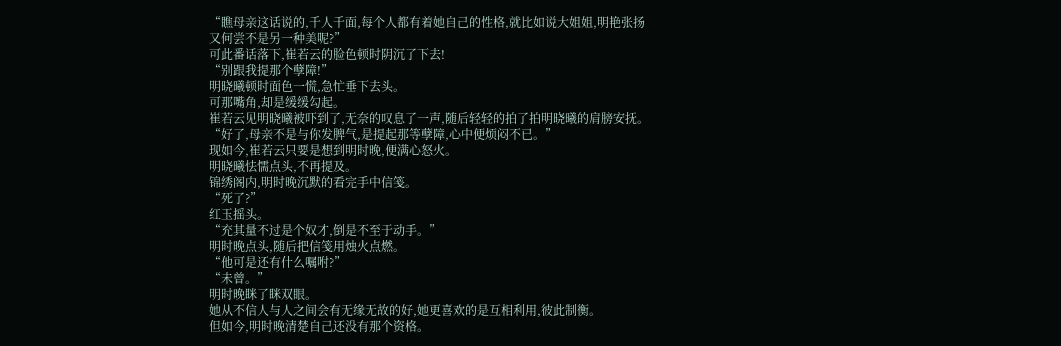“瞧母亲这话说的,千人千面,每个人都有着她自己的性格,就比如说大姐姐,明艳张扬又何尝不是另一种美呢?”
可此番话落下,崔若云的脸色顿时阴沉了下去!
“别跟我提那个孽障!”
明晓曦顿时面色一慌,急忙垂下去头。
可那嘴角,却是缓缓勾起。
崔若云见明晓曦被吓到了,无奈的叹息了一声,随后轻轻的拍了拍明晓曦的肩膀安抚。
“好了,母亲不是与你发脾气,是提起那等孽障,心中便烦闷不已。”
现如今,崔若云只要是想到明时晚,便满心怒火。
明晓曦怯懦点头,不再提及。
锦绣阁内,明时晚沉默的看完手中信笺。
“死了?”
红玉摇头。
“充其量不过是个奴才,倒是不至于动手。”
明时晚点头,随后把信笺用烛火点燃。
“他可是还有什么嘱咐?”
“未曾。”
明时晚眯了眯双眼。
她从不信人与人之间会有无缘无故的好,她更喜欢的是互相利用,彼此制衡。
但如今,明时晚清楚自己还没有那个资格。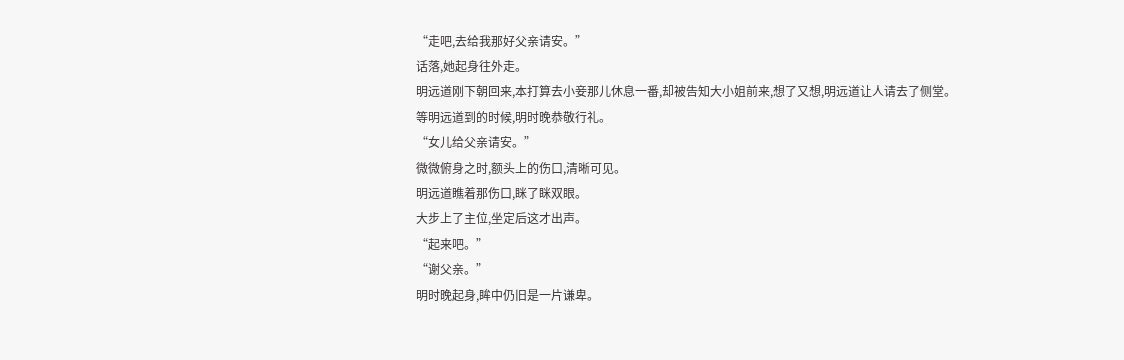“走吧,去给我那好父亲请安。”
话落,她起身往外走。
明远道刚下朝回来,本打算去小妾那儿休息一番,却被告知大小姐前来,想了又想,明远道让人请去了侧堂。
等明远道到的时候,明时晚恭敬行礼。
“女儿给父亲请安。”
微微俯身之时,额头上的伤口,清晰可见。
明远道瞧着那伤口,眯了眯双眼。
大步上了主位,坐定后这才出声。
“起来吧。”
“谢父亲。”
明时晚起身,眸中仍旧是一片谦卑。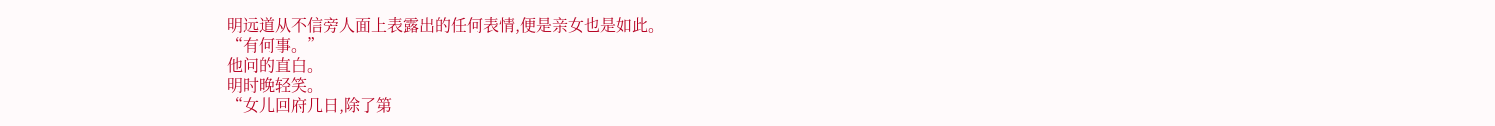明远道从不信旁人面上表露出的任何表情,便是亲女也是如此。
“有何事。”
他问的直白。
明时晚轻笑。
“女儿回府几日,除了第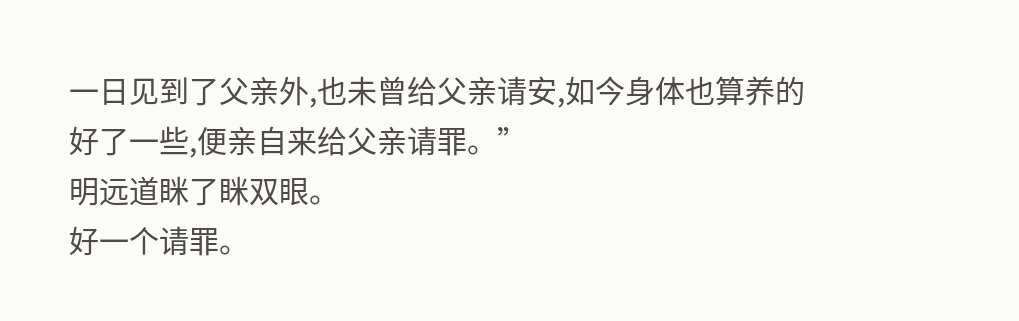一日见到了父亲外,也未曾给父亲请安,如今身体也算养的好了一些,便亲自来给父亲请罪。”
明远道眯了眯双眼。
好一个请罪。